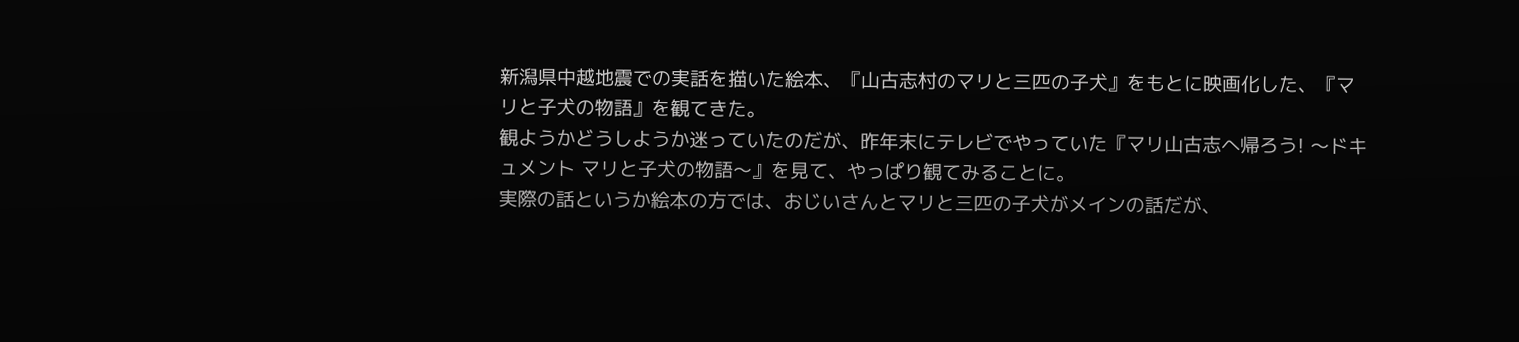新潟県中越地震での実話を描いた絵本、『山古志村のマリと三匹の子犬』をもとに映画化した、『マリと子犬の物語』を観てきた。
観ようかどうしようか迷っていたのだが、昨年末にテレビでやっていた『マリ山古志へ帰ろう! 〜ドキュメント マリと子犬の物語〜』を見て、やっぱり観てみることに。
実際の話というか絵本の方では、おじいさんとマリと三匹の子犬がメインの話だが、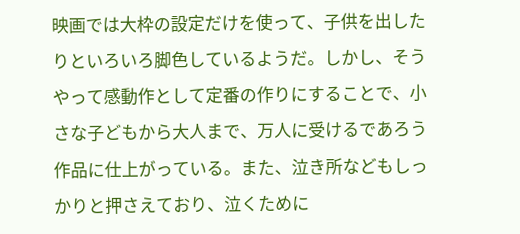映画では大枠の設定だけを使って、子供を出したりといろいろ脚色しているようだ。しかし、そうやって感動作として定番の作りにすることで、小さな子どもから大人まで、万人に受けるであろう作品に仕上がっている。また、泣き所などもしっかりと押さえており、泣くために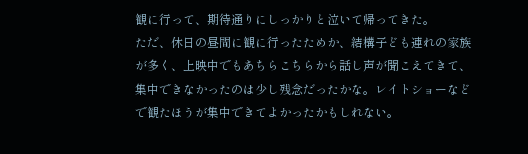観に行って、期待通りにしっかりと泣いて帰ってきた。
ただ、休日の昼間に観に行ったためか、結構子ども連れの家族が多く、上映中でもあちらこちらから話し声が聞こえてきて、集中できなかったのは少し残念だったかな。レイトショーなどで観たほうが集中できてよかったかもしれない。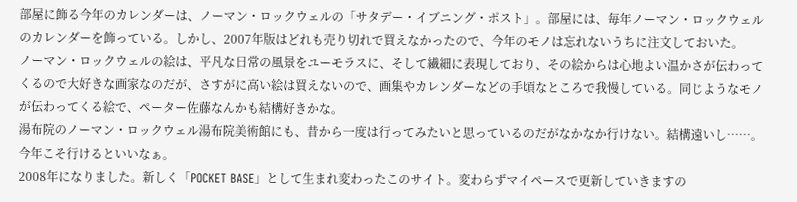部屋に飾る今年のカレンダーは、ノーマン・ロックウェルの「サタデー・イブニング・ポスト」。部屋には、毎年ノーマン・ロックウェルのカレンダーを飾っている。しかし、2007年版はどれも売り切れで買えなかったので、今年のモノは忘れないうちに注文しておいた。
ノーマン・ロックウェルの絵は、平凡な日常の風景をユーモラスに、そして繊細に表現しており、その絵からは心地よい温かさが伝わってくるので大好きな画家なのだが、さすがに高い絵は買えないので、画集やカレンダーなどの手頃なところで我慢している。同じようなモノが伝わってくる絵で、ペーター佐藤なんかも結構好きかな。
湯布院のノーマン・ロックウェル湯布院美術館にも、昔から一度は行ってみたいと思っているのだがなかなか行けない。結構遠いし……。今年こそ行けるといいなぁ。
2008年になりました。新しく「POCKET BASE」として生まれ変わったこのサイト。変わらずマイペースで更新していきますの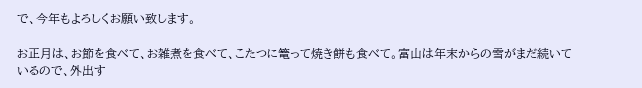で、今年もよろしくお願い致します。

お正月は、お節を食べて、お雑煮を食べて、こたつに篭って焼き餅も食べて。富山は年末からの雪がまだ続いているので、外出す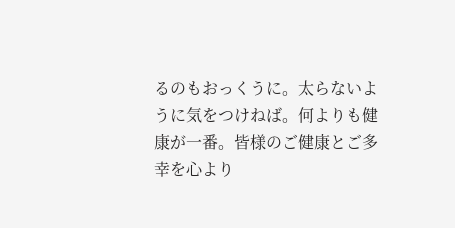るのもおっくうに。太らないように気をつけねば。何よりも健康が一番。皆様のご健康とご多幸を心より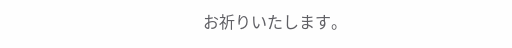お祈りいたします。